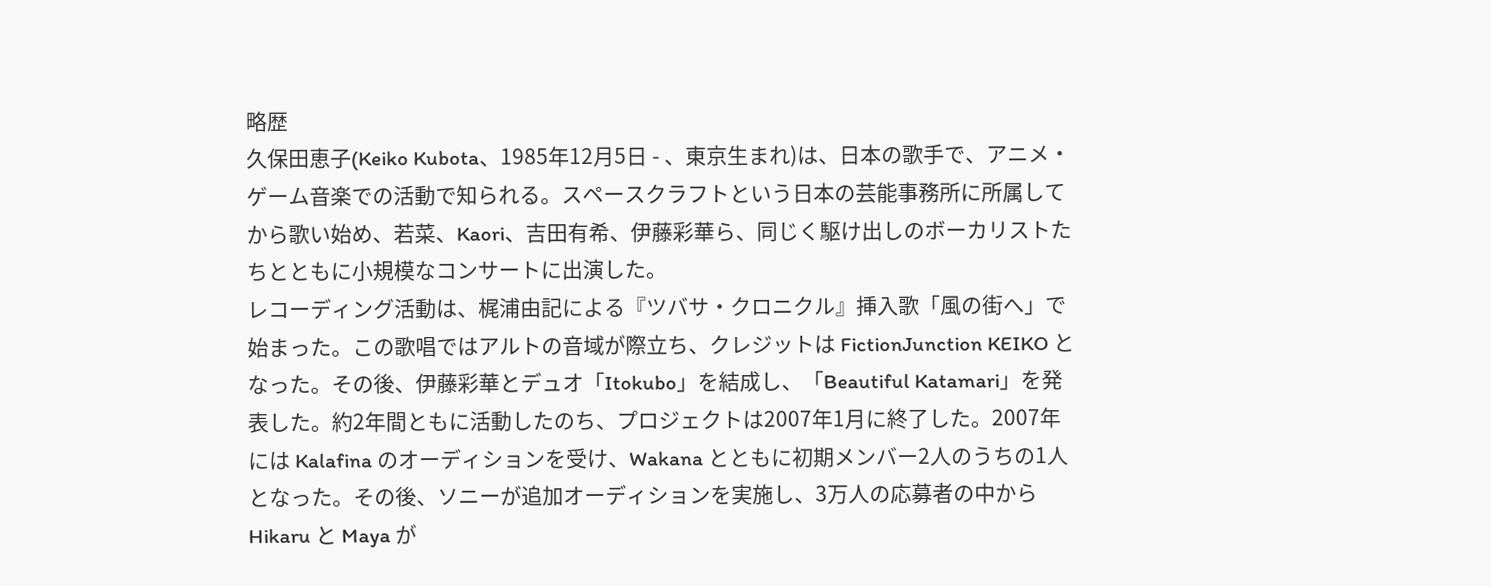略歴
久保田恵子(Keiko Kubota、1985年12月5日 - 、東京生まれ)は、日本の歌手で、アニメ・ゲーム音楽での活動で知られる。スペースクラフトという日本の芸能事務所に所属してから歌い始め、若菜、Kaori、吉田有希、伊藤彩華ら、同じく駆け出しのボーカリストたちとともに小規模なコンサートに出演した。
レコーディング活動は、梶浦由記による『ツバサ・クロニクル』挿入歌「風の街へ」で始まった。この歌唱ではアルトの音域が際立ち、クレジットは FictionJunction KEIKO となった。その後、伊藤彩華とデュオ「Itokubo」を結成し、「Beautiful Katamari」を発表した。約2年間ともに活動したのち、プロジェクトは2007年1月に終了した。2007年には Kalafina のオーディションを受け、Wakana とともに初期メンバー2人のうちの1人となった。その後、ソニーが追加オーディションを実施し、3万人の応募者の中から Hikaru と Maya が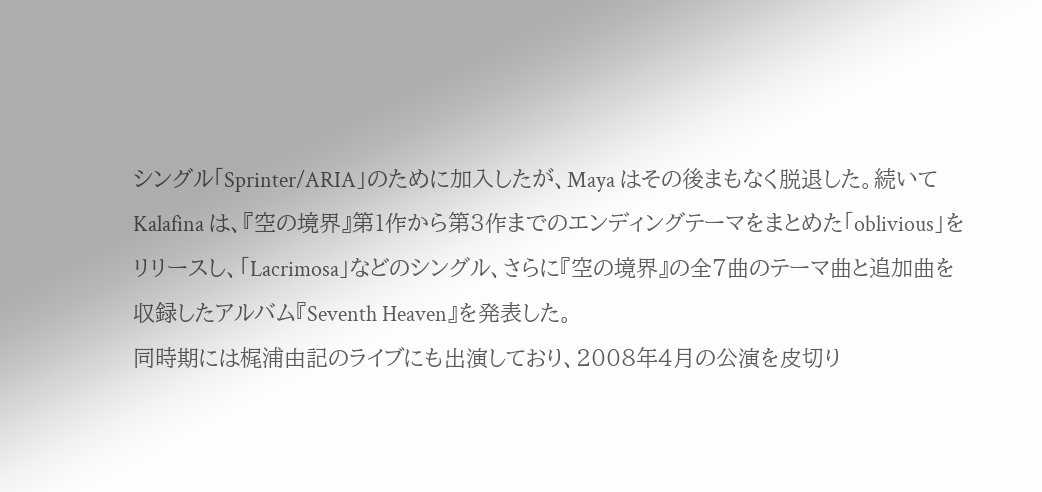シングル「Sprinter/ARIA」のために加入したが、Maya はその後まもなく脱退した。続いて Kalafina は、『空の境界』第1作から第3作までのエンディングテーマをまとめた「oblivious」をリリースし、「Lacrimosa」などのシングル、さらに『空の境界』の全7曲のテーマ曲と追加曲を収録したアルバム『Seventh Heaven』を発表した。
同時期には梶浦由記のライブにも出演しており、2008年4月の公演を皮切り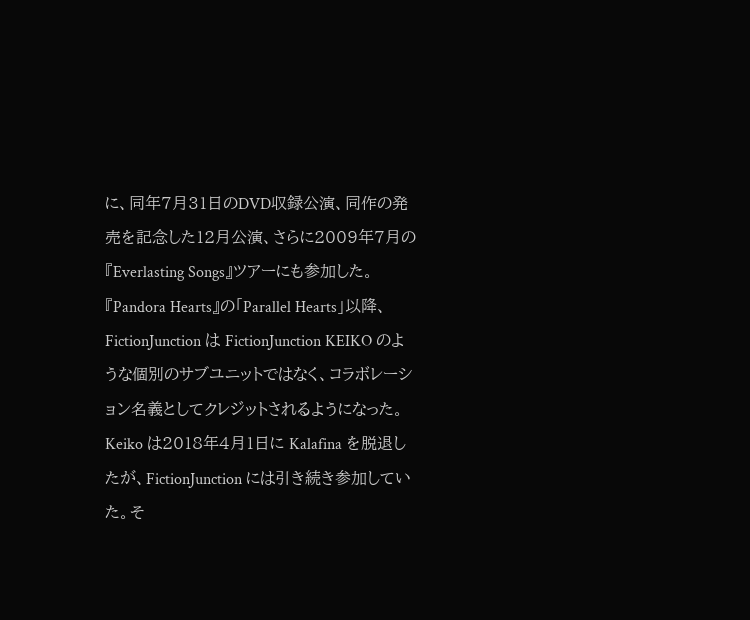に、同年7月31日のDVD収録公演、同作の発売を記念した12月公演、さらに2009年7月の『Everlasting Songs』ツアーにも参加した。『Pandora Hearts』の「Parallel Hearts」以降、FictionJunction は FictionJunction KEIKO のような個別のサブユニットではなく、コラボレーション名義としてクレジットされるようになった。Keiko は2018年4月1日に Kalafina を脱退したが、FictionJunction には引き続き参加していた。そ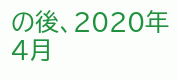の後、2020年4月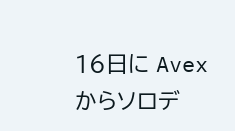16日に Avex からソロデ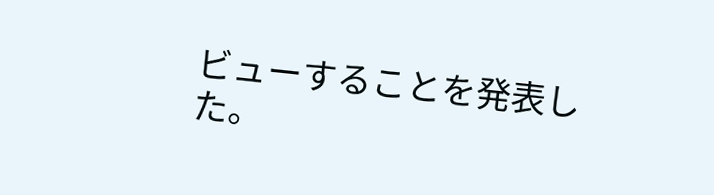ビューすることを発表した。